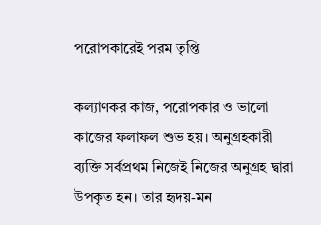পরোপকারেই পরম তৃপ্তি

কল্যাণকর কাজ, পরোপকার ও ভালো কাজের ফলাফল শুভ হয়। অনুগ্রহকারী ব্যক্তি সর্বপ্রথম নিজেই নিজের অনুগ্রহ দ্বারা উপকৃত হন। তার হৃদয়-মন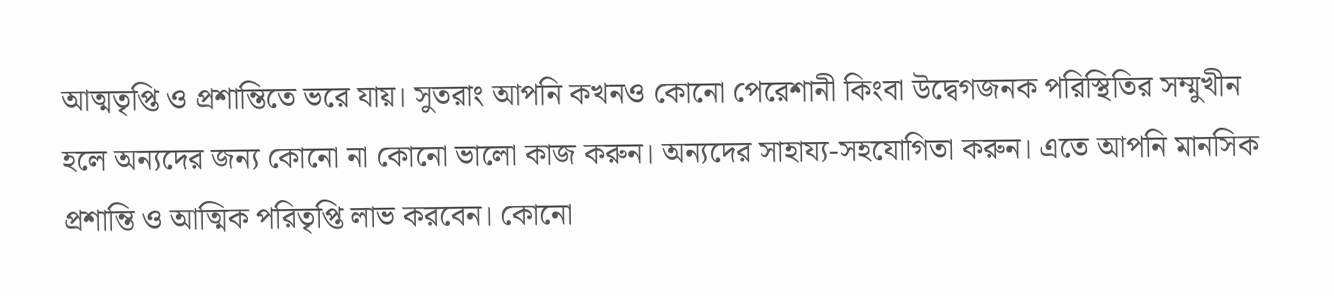আত্মতৃপ্তি ও প্রশান্তিতে ভরে যায়। সুতরাং আপনি কখনও কোনো পেরেশানী কিংবা উদ্বেগজনক পরিস্থিতির সম্মুখীন হলে অন্যদের জন্য কোনো না কোনো ভালো কাজ করুন। অন্যদের সাহায্য-সহযোগিতা করুন। এতে আপনি মানসিক প্রশান্তি ও আত্মিক পরিতৃপ্তি লাভ করবেন। কোনো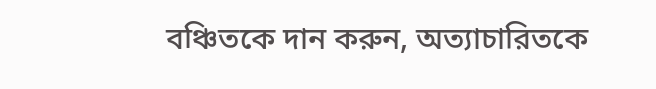বঞ্চিতকে দান করুন, অত্যাচারিতকে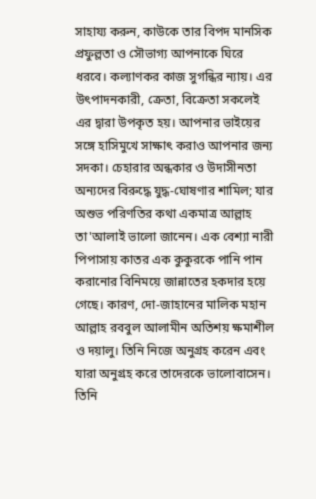সাহায্য করুন, কাউকে তার বিপদ মানসিক প্রফুল্লতা ও সৌভাগ্য আপনাকে ঘিরে ধরবে। কল্যাণকর কাজ সুগন্ধির ন্যায়। এর উৎপাদনকারী, ক্রেতা, বিক্রেতা সকলেই এর দ্বারা উপকৃত হয়। আপনার ভাইয়ের সঙ্গে হাসিমুখে সাক্ষাৎ করাও আপনার জন্য সদকা। চেহারার অন্ধকার ও উদাসীনতা অন্যদের বিরুদ্ধে যুদ্ধ-ঘোষণার শামিল; যার অশুভ পরিণতির কথা একমাত্র আল্লাহ তা'আলাই ভালো জানেন। এক বেশ্যা নারী পিপাসায় কাতর এক কুকুরকে পানি পান করানোর বিনিময়ে জান্নাতের হকদার হয়ে গেছে। কারণ, দো-জাহানের মালিক মহান আল্লাহ রববুল আলামীন অতিশয় ক্ষমাশীল ও দয়ালু। তিনি নিজে অনুগ্রহ করেন এবং যারা অনুগ্রহ করে তাদেরকে ভালোবাসেন। তিনি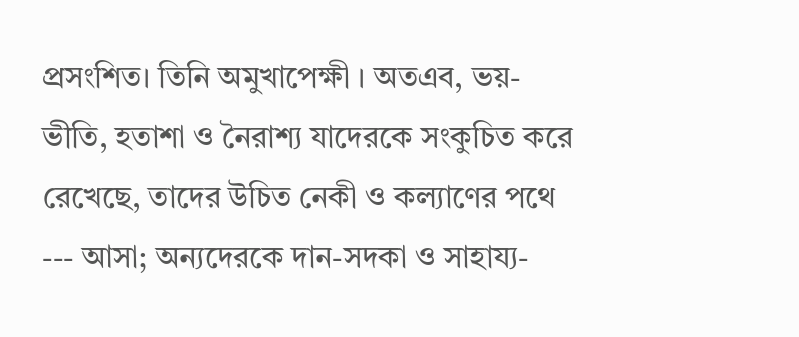প্রসংশিত। তিনি অমুখাপেক্ষী । অতএব, ভয়-ভীতি, হতাশা ও নৈরাশ্য যাদেরকে সংকুচিত করে রেখেছে, তাদের উচিত নেকী ও কল্যাণের পথে --- আসা; অন্যদেরকে দান-সদকা ও সাহায্য-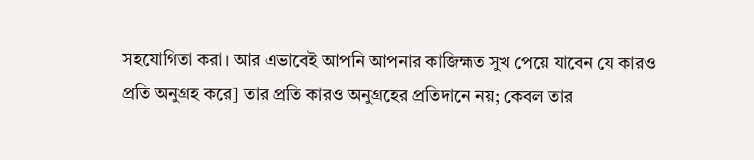সহযোগিতা করা। আর এভাবেই আপনি আপনার কাজিহ্মত সুখ পেয়ে যাবেন যে কারও প্রতি অনুগ্রহ করে] তার প্রতি কারও অনুগ্রহের প্রতিদানে নয়; কেবল তার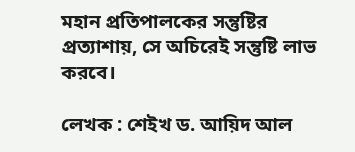মহান প্রতিপালকের সন্তুষ্টির প্রত্যাশায়, সে অচিরেই সন্তুষ্টি লাভ করবে।

লেখক : শেইখ ড. আয়িদ আল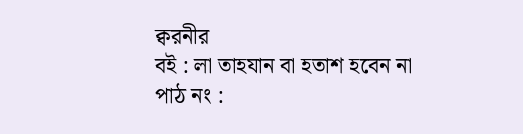ক্বরনীর
বই : লা তাহযান বা হতাশ হবেন না
পাঠ নং :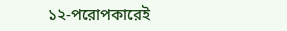১২-পরোপকারেই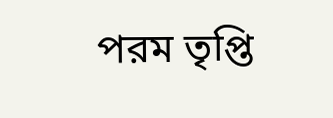পরম তৃপ্তি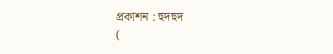প্রকাশন : হুদহুদ
(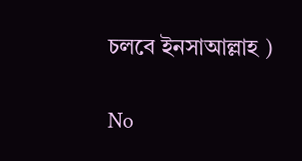চলবে ইনসাআল্লাহ )

No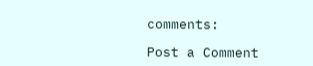comments:

Post a Comment